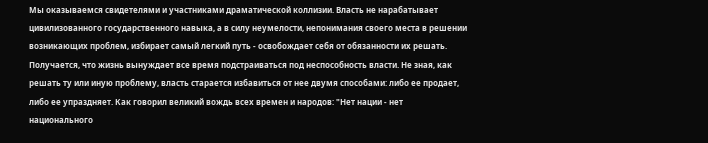Мы оказываемся свидетелями и участниками драматической коллизии. Власть не нарабатывает цивилизованного государственного навыка, а в силу неумелости, непонимания своего места в решении возникающих проблем, избирает самый легкий путь - освобождает себя от обязанности их решать. Получается, что жизнь вынуждает все время подстраиваться под неспособность власти. Не зная, как решать ту или иную проблему, власть старается избавиться от нее двумя способами: либо ее продает, либо ее упраздняет. Как говорил великий вождь всех времен и народов: "Нет нации - нет национального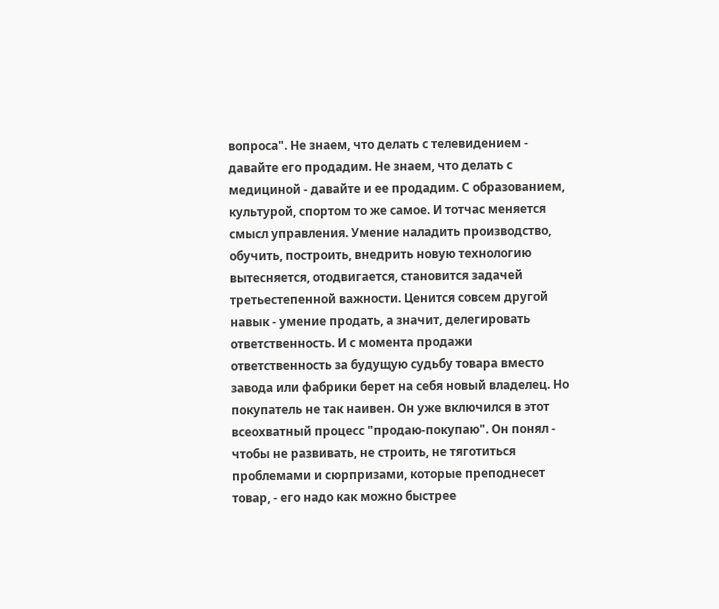вопроса". Не знаем, что делать с телевидением - давайте его продадим. Не знаем, что делать с медициной - давайте и ее продадим. С образованием, культурой, спортом то же самое. И тотчас меняется смысл управления. Умение наладить производство, обучить, построить, внедрить новую технологию вытесняется, отодвигается, становится задачей третьестепенной важности. Ценится совсем другой навык - умение продать, а значит, делегировать ответственность. И с момента продажи ответственность за будущую судьбу товара вместо завода или фабрики берет на себя новый владелец. Но покупатель не так наивен. Он уже включился в этот всеохватный процесс "продаю-покупаю". Он понял - чтобы не развивать, не строить, не тяготиться проблемами и сюрпризами, которые преподнесет товар, - его надо как можно быстрее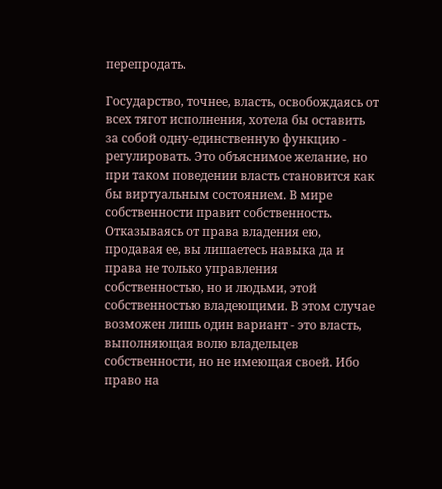перепродать.

Государство, точнее, власть, освобождаясь от всех тягот исполнения, хотела бы оставить за собой одну-единственную функцию - регулировать. Это объяснимое желание, но при таком поведении власть становится как бы виртуальным состоянием. В мире собственности правит собственность. Отказываясь от права владения ею, продавая ее, вы лишаетесь навыка да и права не только управления собственностью, но и людьми, этой собственностью владеющими. В этом случае возможен лишь один вариант - это власть, выполняющая волю владельцев собственности, но не имеющая своей. Ибо право на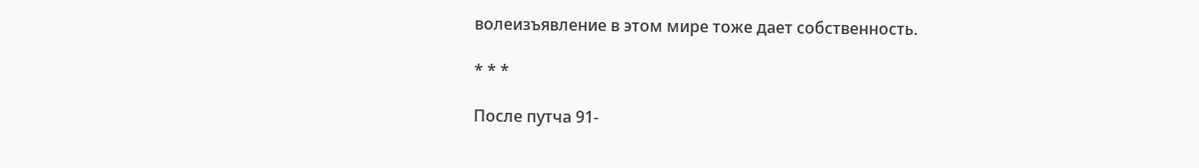волеизъявление в этом мире тоже дает собственность.

* * *

После путча 91-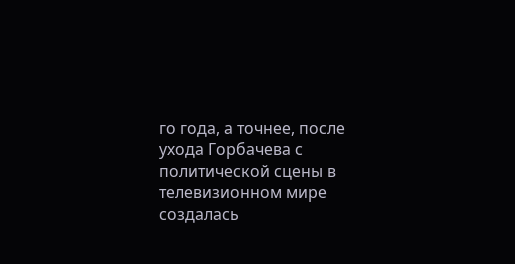го года, а точнее, после ухода Горбачева с политической сцены в телевизионном мире создалась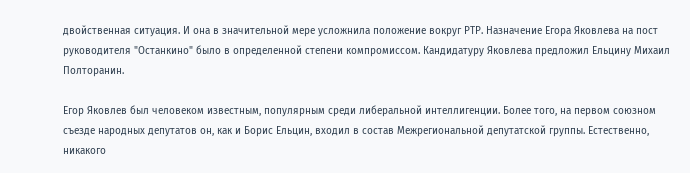двойственная ситуация. И она в значительной мере усложнила положение вокруг РТР. Назначение Егора Яковлева на пост руководителя "Останкино" было в определенной степени компромиссом. Кандидатуру Яковлева предложил Ельцину Михаил Полторанин.

Егор Яковлев был человеком известным, популярным среди либеральной интеллигенции. Более того, на первом союзном съезде народных депутатов он, как и Борис Ельцин, входил в состав Межрегиональной депутатской группы. Естественно, никакого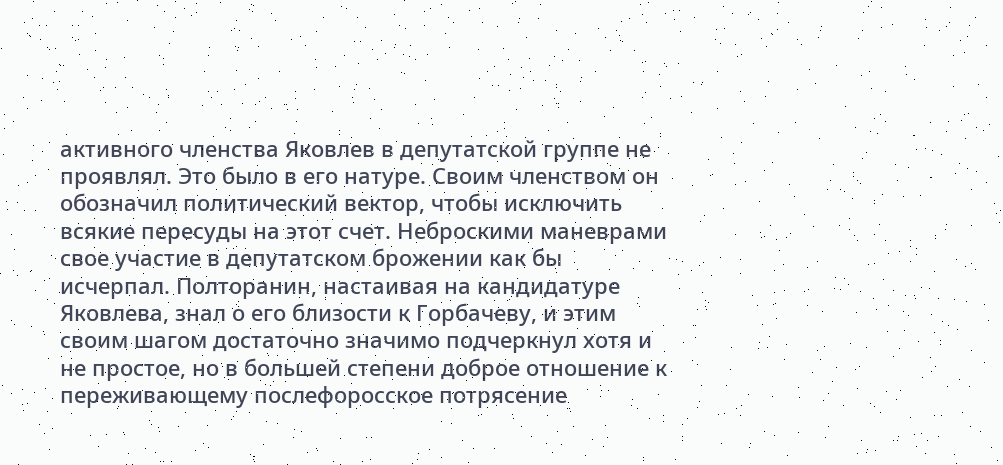активного членства Яковлев в депутатской группе не проявлял. Это было в его натуре. Своим членством он обозначил политический вектор, чтобы исключить всякие пересуды на этот счет. Неброскими маневрами свое участие в депутатском брожении как бы исчерпал. Полторанин, настаивая на кандидатуре Яковлева, знал о его близости к Горбачеву, и этим своим шагом достаточно значимо подчеркнул хотя и не простое, но в большей степени доброе отношение к переживающему послефоросское потрясение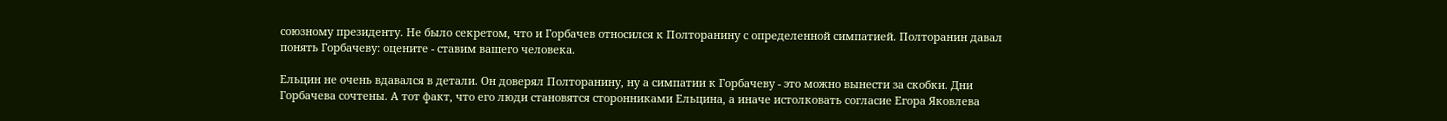союзному президенту. Не было секретом, что и Горбачев относился к Полторанину с определенной симпатией. Полторанин давал понять Горбачеву: оцените - ставим вашего человека.

Ельцин не очень вдавался в детали. Он доверял Полторанину, ну а симпатии к Горбачеву - это можно вынести за скобки. Дни Горбачева сочтены. А тот факт, что его люди становятся сторонниками Ельцина, а иначе истолковать согласие Егора Яковлева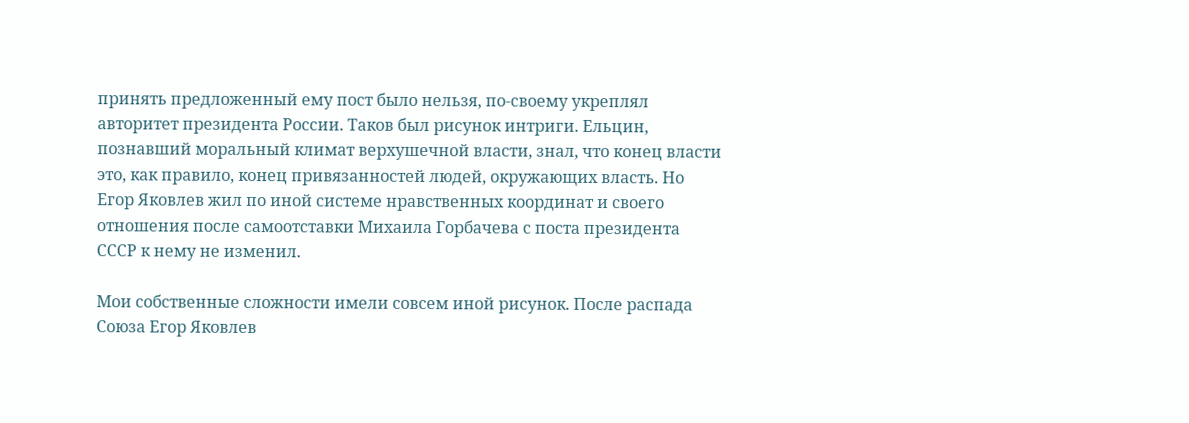принять предложенный ему пост было нельзя, по-своему укреплял авторитет президента России. Таков был рисунок интриги. Ельцин, познавший моральный климат верхушечной власти, знал, что конец власти это, как правило, конец привязанностей людей, окружающих власть. Но Егор Яковлев жил по иной системе нравственных координат и своего отношения после самоотставки Михаила Горбачева с поста президента СССР к нему не изменил.

Мои собственные сложности имели совсем иной рисунок. После распада Союза Егор Яковлев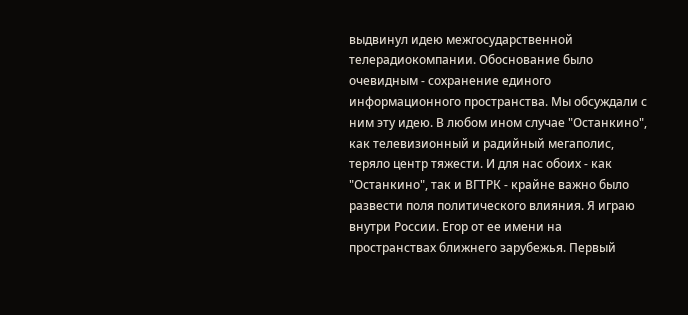выдвинул идею межгосударственной телерадиокомпании. Обоснование было очевидным - сохранение единого информационного пространства. Мы обсуждали с ним эту идею. В любом ином случае "Останкино", как телевизионный и радийный мегаполис, теряло центр тяжести. И для нас обоих - как "Останкино", так и ВГТРК - крайне важно было развести поля политического влияния. Я играю внутри России. Егор от ее имени на пространствах ближнего зарубежья. Первый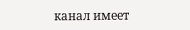канал имеет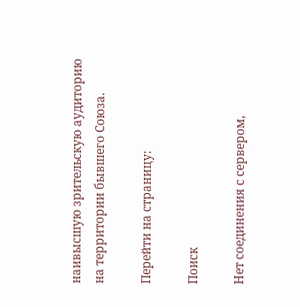наивысшую зрительскую аудиторию на территории бывшего Союза.

Перейти на страницу:

Поиск

Нет соединения с сервером,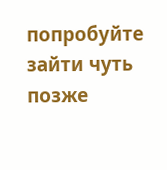попробуйте зайти чуть позже